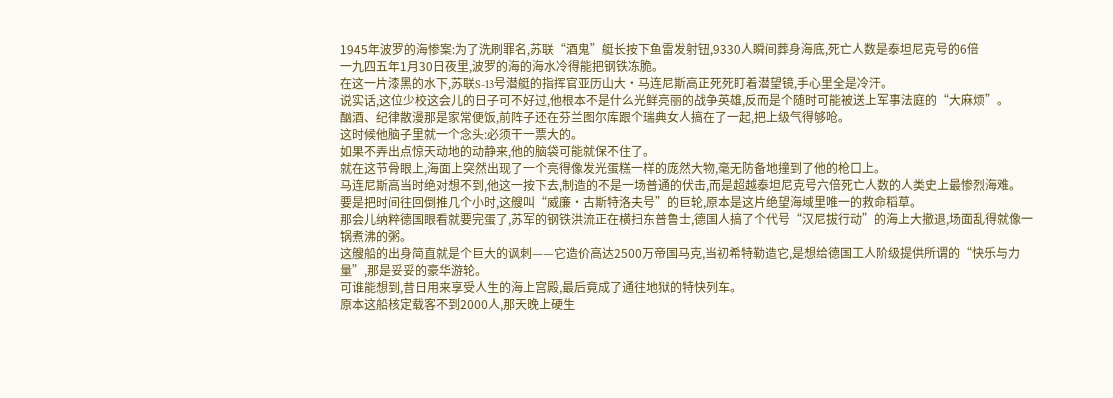1945年波罗的海惨案:为了洗刷罪名,苏联“酒鬼”艇长按下鱼雷发射钮,9330人瞬间葬身海底,死亡人数是泰坦尼克号的6倍
一九四五年1月30日夜里,波罗的海的海水冷得能把钢铁冻脆。
在这一片漆黑的水下,苏联S-13号潜艇的指挥官亚历山大·马连尼斯高正死死盯着潜望镜,手心里全是冷汗。
说实话,这位少校这会儿的日子可不好过,他根本不是什么光鲜亮丽的战争英雄,反而是个随时可能被送上军事法庭的“大麻烦”。
酗酒、纪律散漫那是家常便饭,前阵子还在芬兰图尔库跟个瑞典女人搞在了一起,把上级气得够呛。
这时候他脑子里就一个念头:必须干一票大的。
如果不弄出点惊天动地的动静来,他的脑袋可能就保不住了。
就在这节骨眼上,海面上突然出现了一个亮得像发光蛋糕一样的庞然大物,毫无防备地撞到了他的枪口上。
马连尼斯高当时绝对想不到,他这一按下去,制造的不是一场普通的伏击,而是超越泰坦尼克号六倍死亡人数的人类史上最惨烈海难。
要是把时间往回倒推几个小时,这艘叫“威廉·古斯特洛夫号”的巨轮,原本是这片绝望海域里唯一的救命稻草。
那会儿纳粹德国眼看就要完蛋了,苏军的钢铁洪流正在横扫东普鲁士,德国人搞了个代号“汉尼拔行动”的海上大撤退,场面乱得就像一锅煮沸的粥。
这艘船的出身简直就是个巨大的讽刺——它造价高达2500万帝国马克,当初希特勒造它,是想给德国工人阶级提供所谓的“快乐与力量”,那是妥妥的豪华游轮。
可谁能想到,昔日用来享受人生的海上宫殿,最后竟成了通往地狱的特快列车。
原本这船核定载客不到2000人,那天晚上硬生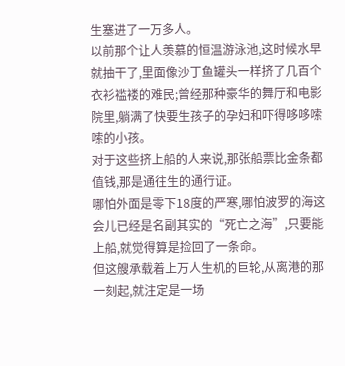生塞进了一万多人。
以前那个让人羡慕的恒温游泳池,这时候水早就抽干了,里面像沙丁鱼罐头一样挤了几百个衣衫褴褛的难民;曾经那种豪华的舞厅和电影院里,躺满了快要生孩子的孕妇和吓得哆哆嗦嗦的小孩。
对于这些挤上船的人来说,那张船票比金条都值钱,那是通往生的通行证。
哪怕外面是零下18度的严寒,哪怕波罗的海这会儿已经是名副其实的“死亡之海”,只要能上船,就觉得算是捡回了一条命。
但这艘承载着上万人生机的巨轮,从离港的那一刻起,就注定是一场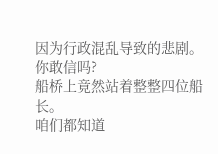因为行政混乱导致的悲剧。
你敢信吗?
船桥上竟然站着整整四位船长。
咱们都知道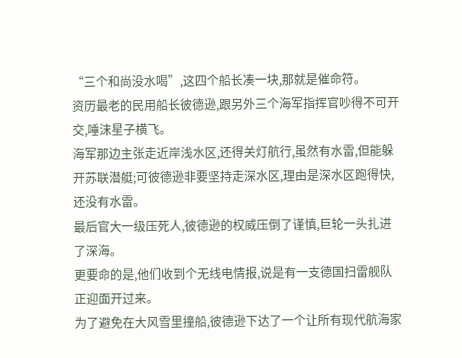“三个和尚没水喝”,这四个船长凑一块,那就是催命符。
资历最老的民用船长彼德逊,跟另外三个海军指挥官吵得不可开交,唾沫星子横飞。
海军那边主张走近岸浅水区,还得关灯航行,虽然有水雷,但能躲开苏联潜艇;可彼德逊非要坚持走深水区,理由是深水区跑得快,还没有水雷。
最后官大一级压死人,彼德逊的权威压倒了谨慎,巨轮一头扎进了深海。
更要命的是,他们收到个无线电情报,说是有一支德国扫雷舰队正迎面开过来。
为了避免在大风雪里撞船,彼德逊下达了一个让所有现代航海家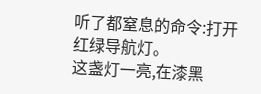听了都窒息的命令:打开红绿导航灯。
这盏灯一亮,在漆黑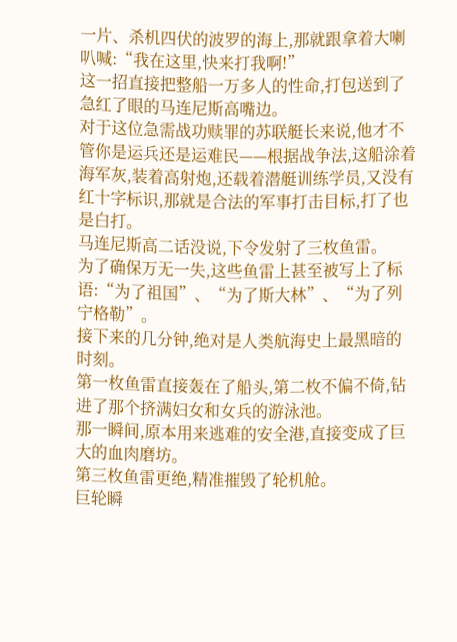一片、杀机四伏的波罗的海上,那就跟拿着大喇叭喊:“我在这里,快来打我啊!”
这一招直接把整船一万多人的性命,打包送到了急红了眼的马连尼斯高嘴边。
对于这位急需战功赎罪的苏联艇长来说,他才不管你是运兵还是运难民——根据战争法,这船涂着海军灰,装着高射炮,还载着潜艇训练学员,又没有红十字标识,那就是合法的军事打击目标,打了也是白打。
马连尼斯高二话没说,下令发射了三枚鱼雷。
为了确保万无一失,这些鱼雷上甚至被写上了标语:“为了祖国”、“为了斯大林”、“为了列宁格勒”。
接下来的几分钟,绝对是人类航海史上最黑暗的时刻。
第一枚鱼雷直接轰在了船头,第二枚不偏不倚,钻进了那个挤满妇女和女兵的游泳池。
那一瞬间,原本用来逃难的安全港,直接变成了巨大的血肉磨坊。
第三枚鱼雷更绝,精准摧毁了轮机舱。
巨轮瞬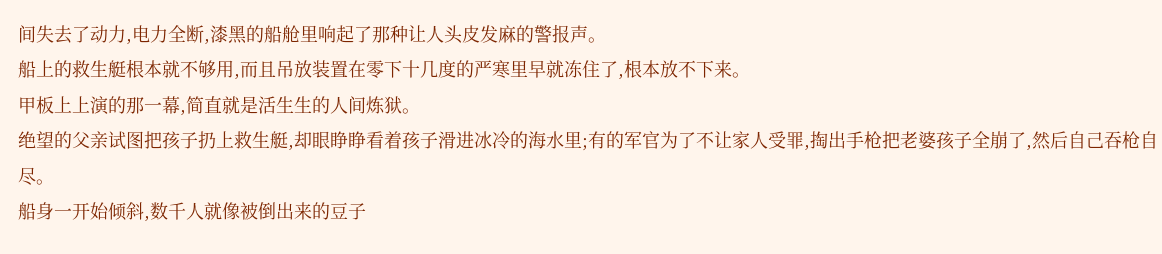间失去了动力,电力全断,漆黑的船舱里响起了那种让人头皮发麻的警报声。
船上的救生艇根本就不够用,而且吊放装置在零下十几度的严寒里早就冻住了,根本放不下来。
甲板上上演的那一幕,简直就是活生生的人间炼狱。
绝望的父亲试图把孩子扔上救生艇,却眼睁睁看着孩子滑进冰冷的海水里;有的军官为了不让家人受罪,掏出手枪把老婆孩子全崩了,然后自己吞枪自尽。
船身一开始倾斜,数千人就像被倒出来的豆子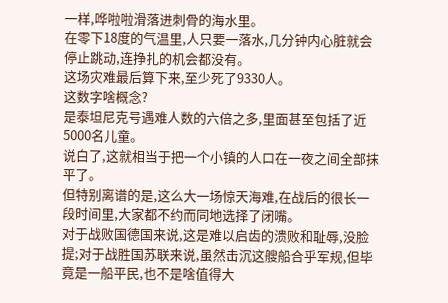一样,哗啦啦滑落进刺骨的海水里。
在零下18度的气温里,人只要一落水,几分钟内心脏就会停止跳动,连挣扎的机会都没有。
这场灾难最后算下来,至少死了9330人。
这数字啥概念?
是泰坦尼克号遇难人数的六倍之多,里面甚至包括了近5000名儿童。
说白了,这就相当于把一个小镇的人口在一夜之间全部抹平了。
但特别离谱的是,这么大一场惊天海难,在战后的很长一段时间里,大家都不约而同地选择了闭嘴。
对于战败国德国来说,这是难以启齿的溃败和耻辱,没脸提;对于战胜国苏联来说,虽然击沉这艘船合乎军规,但毕竟是一船平民,也不是啥值得大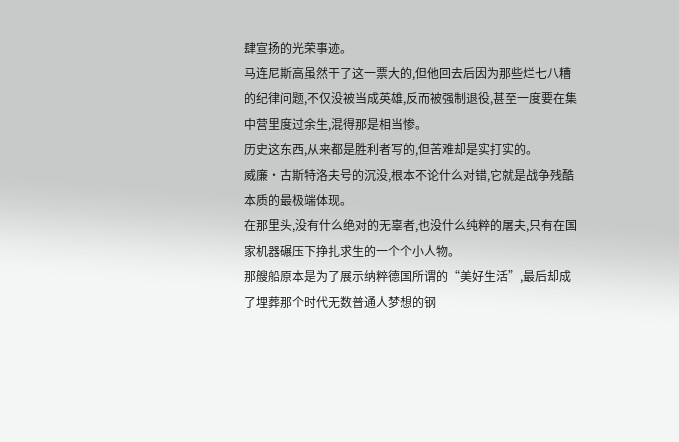肆宣扬的光荣事迹。
马连尼斯高虽然干了这一票大的,但他回去后因为那些烂七八糟的纪律问题,不仅没被当成英雄,反而被强制退役,甚至一度要在集中营里度过余生,混得那是相当惨。
历史这东西,从来都是胜利者写的,但苦难却是实打实的。
威廉·古斯特洛夫号的沉没,根本不论什么对错,它就是战争残酷本质的最极端体现。
在那里头,没有什么绝对的无辜者,也没什么纯粹的屠夫,只有在国家机器碾压下挣扎求生的一个个小人物。
那艘船原本是为了展示纳粹德国所谓的“美好生活”,最后却成了埋葬那个时代无数普通人梦想的钢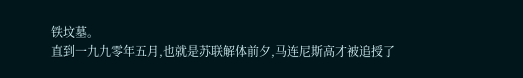铁坟墓。
直到一九九零年五月,也就是苏联解体前夕,马连尼斯高才被追授了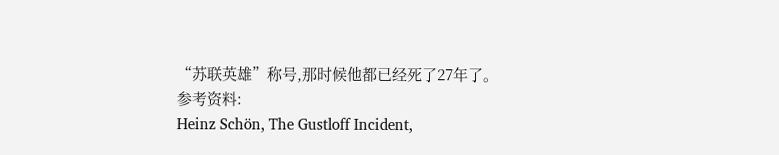“苏联英雄”称号,那时候他都已经死了27年了。
参考资料:
Heinz Schön, The Gustloff Incident,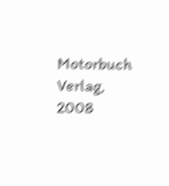Motorbuch Verlag, 2008